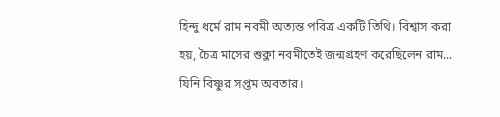হিন্দু ধর্মে রাম নবমী অত্যন্ত পবিত্র একটি তিথি। বিশ্বাস করা হয়, চৈত্র মাসের শুক্লা নবমীতেই জন্মগ্রহণ করেছিলেন রাম... যিনি বিষ্ণুর সপ্তম অবতার।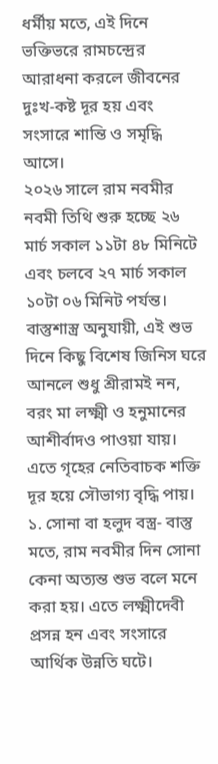ধর্মীয় মতে, এই দিনে ভক্তিভরে রামচন্দ্রের আরাধনা করলে জীবনের দুঃখ-কষ্ট দূর হয় এবং সংসারে শান্তি ও সমৃদ্ধি আসে।
২০২৬ সালে রাম নবমীর নবমী তিথি শুরু হচ্ছে ২৬ মার্চ সকাল ১১টা ৪৮ মিনিটে এবং চলবে ২৭ মার্চ সকাল ১০টা ০৬ মিনিট পর্যন্ত। বাস্তুশাস্ত্র অনুযায়ী, এই শুভ দিনে কিছু বিশেষ জিনিস ঘরে আনলে শুধু শ্রীরামই নন, বরং মা লক্ষ্মী ও হনুমানের আশীর্বাদও পাওয়া যায়। এতে গৃহের নেতিবাচক শক্তি দূর হয়ে সৌভাগ্য বৃদ্ধি পায়।
১. সোনা বা হলুদ বস্ত্র- বাস্তু মতে, রাম নবমীর দিন সোনা কেনা অত্যন্ত শুভ বলে মনে করা হয়। এতে লক্ষ্মীদেবী প্রসন্ন হন এবং সংসারে আর্থিক উন্নতি ঘটে।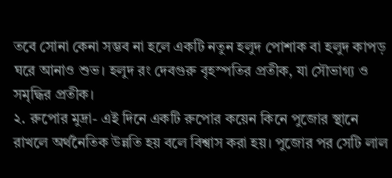তবে সোনা কেনা সম্ভব না হলে একটি নতুন হলুদ পোশাক বা হলুদ কাপড় ঘরে আনাও শুভ। হলুদ রং দেবগুরু বৃহস্পতির প্রতীক, যা সৌভাগ্য ও সমৃদ্ধির প্রতীক।
২. রুপোর মুদ্রা- এই দিনে একটি রুপোর কয়েন কিনে পুজোর স্থানে রাখলে অর্থনৈতিক উন্নতি হয় বলে বিশ্বাস করা হয়। পুজোর পর সেটি লাল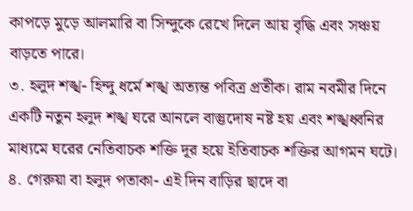কাপড়ে মুড়ে আলমারি বা সিন্দুকে রেখে দিলে আয় বৃদ্ধি এবং সঞ্চয় বাড়তে পারে।
৩. হলুদ শঙ্খ- হিন্দু ধর্মে শঙ্খ অত্যন্ত পবিত্র প্রতীক। রাম নবমীর দিনে একটি নতুন হলুদ শঙ্খ ঘরে আনলে বাস্তুদোষ নষ্ট হয় এবং শঙ্খধ্বনির মাধ্যমে ঘরের নেতিবাচক শক্তি দূর হয়ে ইতিবাচক শক্তির আগমন ঘটে।
৪. গেরুয়া বা হলুদ পতাকা- এই দিন বাড়ির ছাদে বা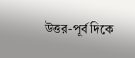উত্তর-পূর্ব দিকে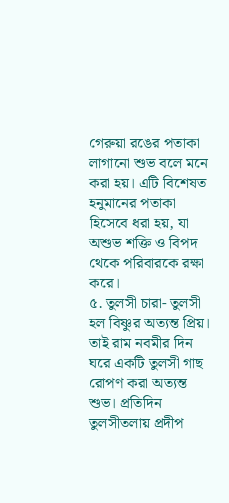গেরুয়া রঙের পতাকা লাগানো শুভ বলে মনে করা হয়। এটি বিশেষত হনুমানের পতাকা হিসেবে ধরা হয়, যা অশুভ শক্তি ও বিপদ থেকে পরিবারকে রক্ষা করে।
৫. তুলসী চারা- তুলসী হল বিষ্ণুর অত্যন্ত প্রিয়। তাই রাম নবমীর দিন ঘরে একটি তুলসী গাছ রোপণ করা অত্যন্ত শুভ। প্রতিদিন তুলসীতলায় প্রদীপ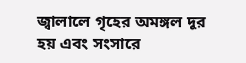জ্বালালে গৃহের অমঙ্গল দূর হয় এবং সংসারে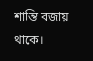শান্তি বজায় থাকে।